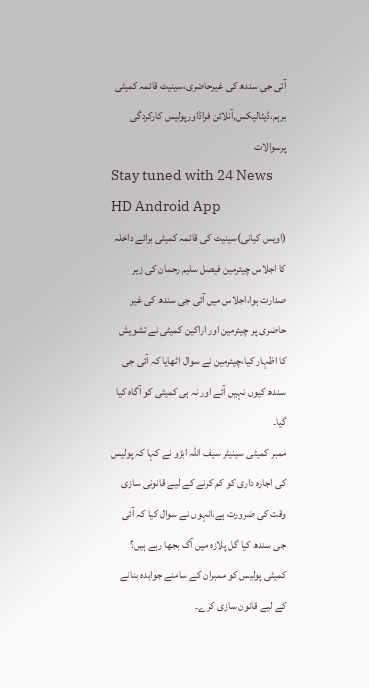آئی جی سندھ کی غیرحاضری،سینیٹ قائمہ کمیٹی برہم،ڈیٹالیکس,آنلائن فراڈاورپولیس کارکردگی پرسوالات
Stay tuned with 24 News HD Android App
(اویس کیانی)سینیٹ کی قائمہ کمیٹی برائے داخلہ کا اجلاس چیئرمین فیصل سلیم رحمان کی زیر صدارت ہوا،اجلاس میں آئی جی سندھ کی غیر حاضری پر چیئرمین اور اراکین کمیٹی نے تشویش کا اظہار کیا،چیئرمین نے سوال اٹھایا کہ آئی جی سندھ کیوں نہیں آئے اور نہ ہی کمیٹی کو آگاہ کیا گیا۔
ممبر کمیٹی سینیٹر سیف اللہ ابڑو نے کہا کہ پولیس کی اجارہ داری کو کم کرنے کے لیے قانونی سازی وقت کی ضرورت ہے،انہوں نے سوال کیا کہ آئی جی سندھ کیا گل پلازہ میں آگ بجھا رہے ہیں؟ کمیٹی پولیس کو ممبران کے سامنے جوابدہ بنانے کے لیے قانون سازی کرے۔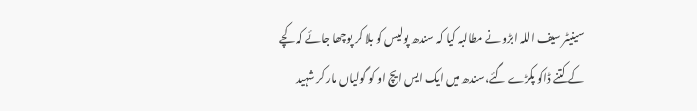سینیٹر سیف اللہ ابڑو نے مطالبہ کیا کہ سندھ پولیس کو بلا کر پوچھا جائے کہ کچے کے کتنے ڈاکو پکڑے گئے،سندھ میں ایک ایس ایچ او کو گولیاں مار کر شہید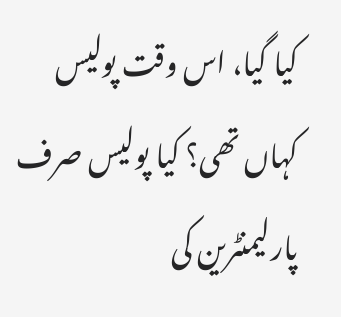کیا گیا، اس وقت پولیس کہاں تھی؟ کیا پولیس صرف پارلیمنٹرین کی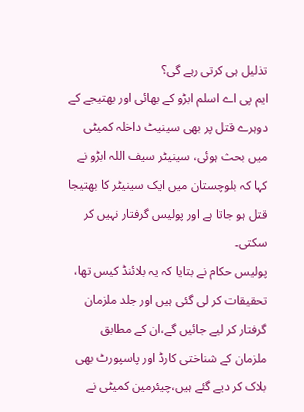تذلیل ہی کرتی رہے گی؟
ایم پی اے اسلم ابڑو کے بھائی اور بھتیجے کے دوہرے قتل پر بھی سینیٹ داخلہ کمیٹی میں بحث ہوئی، سینیٹر سیف اللہ ابڑو نے کہا کہ بلوچستان میں ایک سینیٹر کا بھتیجا قتل ہو جاتا ہے اور پولیس گرفتار نہیں کر سکتی۔
پولیس حکام نے بتایا کہ یہ بلائنڈ کیس تھا، تحقیقات کر لی گئی ہیں اور جلد ملزمان گرفتار کر لیے جائیں گے،ان کے مطابق ملزمان کے شناختی کارڈ اور پاسپورٹ بھی بلاک کر دیے گئے ہیں،چیئرمین کمیٹی نے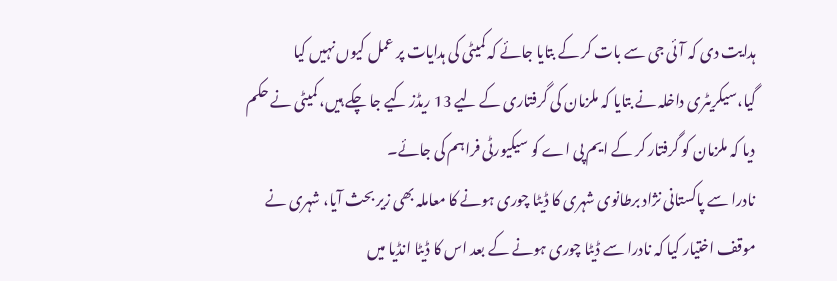ہدایت دی کہ آئی جی سے بات کر کے بتایا جائے کہ کمیٹی کی ہدایات پر عمل کیوں نہیں کیا گیا،سیکریٹری داخلہ نے بتایا کہ ملزمان کی گرفتاری کے لیے 13 ریڈز کیے جا چکے ہیں، کمیٹی نے حکم دیا کہ ملزمان کو گرفتار کر کے ایم پی اے کو سیکیورٹی فراہم کی جائے۔
نادرا سے پاکستانی نژاد برطانوی شہری کا ڈیٹا چوری ہونے کا معاملہ بھی زیر بحث آیا، شہری نے موقف اختیار کیا کہ نادرا سے ڈیٹا چوری ہونے کے بعد اس کا ڈیٹا انڈیا میں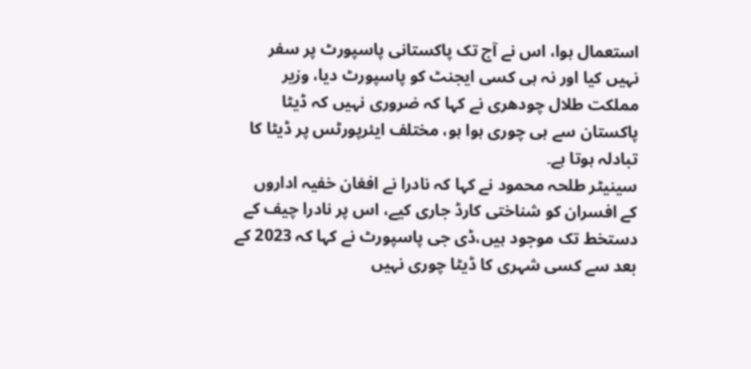استعمال ہوا، اس نے آج تک پاکستانی پاسپورٹ پر سفر نہیں کیا اور نہ ہی کسی ایجنٹ کو پاسپورٹ دیا، وزیر مملکت طلال چودھری نے کہا کہ ضروری نہیں کہ ڈیٹا پاکستان سے ہی چوری ہوا ہو، مختلف ایئرپورٹس پر ڈیٹا کا تبادلہ ہوتا ہے۔
سینیٹر طلحہ محمود نے کہا کہ نادرا نے افغان خفیہ اداروں کے افسران کو شناختی کارڈ جاری کیے، اس پر نادرا چیف کے دستخط تک موجود ہیں،ڈی جی پاسپورٹ نے کہا کہ 2023 کے بعد سے کسی شہری کا ڈیٹا چوری نہیں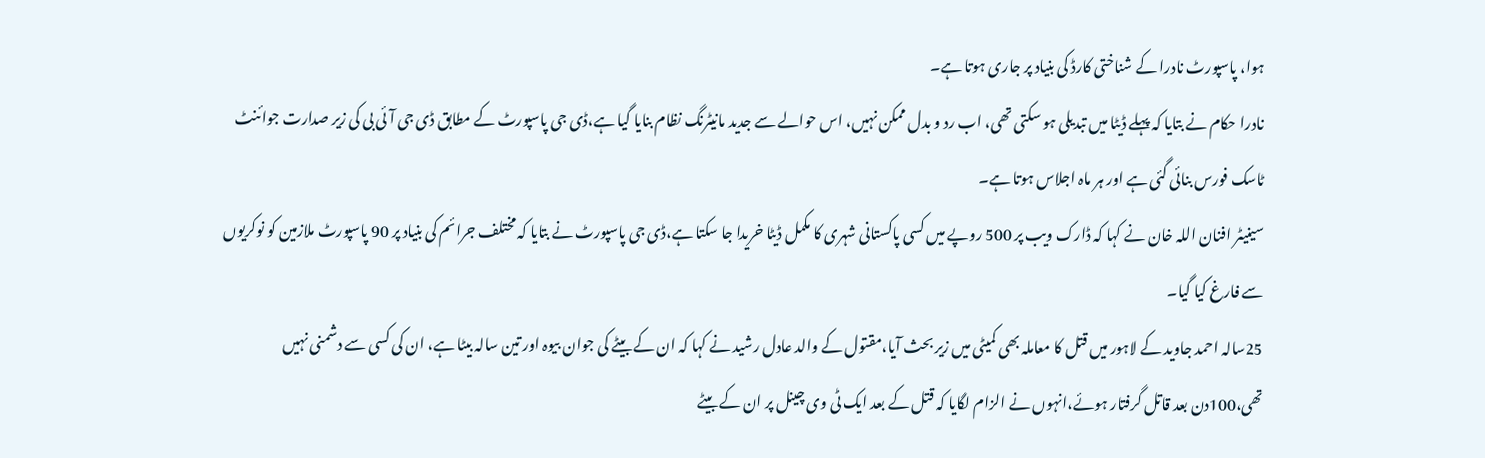ہوا، پاسپورٹ نادرا کے شناختی کارڈ کی بنیاد پر جاری ہوتا ہے۔
نادرا حکام نے بتایا کہ پہلے ڈیٹا میں تبدیلی ہو سکتی تھی، اب رد و بدل ممکن نہیں، اس حوالے سے جدید مانیٹرنگ نظام بنایا گیا ہے،ڈی جی پاسپورٹ کے مطابق ڈی جی آئی بی کی زیر صدارت جوائنٹ ٹاسک فورس بنائی گئی ہے اور ہر ماہ اجلاس ہوتا ہے۔
سینیٹر افنان اللہ خان نے کہا کہ ڈارک ویب پر 500 روپے میں کسی پاکستانی شہری کا مکمل ڈیٹا خریدا جا سکتا ہے،ڈی جی پاسپورٹ نے بتایا کہ مختلف جرائم کی بنیاد پر 90 پاسپورٹ ملازمین کو نوکریوں سے فارغ کیا گیا۔
25سالہ احمد جاوید کے لاہور میں قتل کا معاملہ بھی کمیٹی میں زیر بحث آیا،مقتول کے والد عادل رشید نے کہا کہ ان کے بیٹے کی جوان بیوہ اور تین سالہ بیٹا ہے، ان کی کسی سے دشمنی نہیں تھی،100دن بعد قاتل گرفتار ہوئے،انہوں نے الزام لگایا کہ قتل کے بعد ایک ٹی وی چینل پر ان کے بیٹے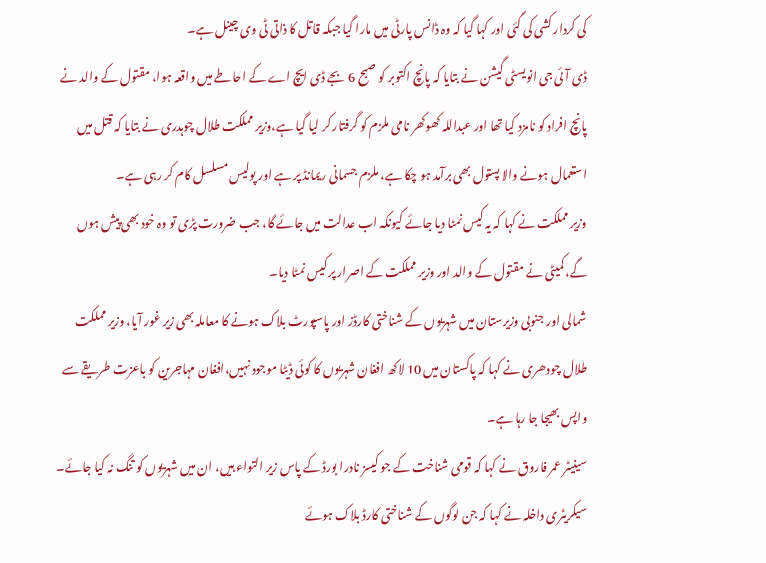کی کردار کشی کی گئی اور کہا گیا کہ وہ ڈانس پارٹی میں مارا گیا جبکہ قاتل کا ذاتی ٹی وی چینل ہے۔
ڈی آئی جی انویسٹی گیشن نے بتایا کہ پانچ اکتوبر کو صبح 6 بجے ڈی ایچ اے کے احاطے میں واقعہ ہوا، مقتول کے والد نے پانچ افراد کو نامزد کیا تھا اور عبداللہ کھوکھر نامی ملزم کو گرفتار کر لیا گیا ہے،وزیر مملکت طلال چوہدری نے بتایا کہ قتل میں استعمال ہونے والا پستول بھی برآمد ہو چکا ہے، ملزم جسمانی ریمانڈ پر ہے اور پولیس مسلسل کام کر رہی ہے۔
وزیر مملکت نے کہا کہ یہ کیس نمٹا دیا جائے کیونکہ اب عدالت میں جائے گا، جب ضرورت پڑی تو وہ خود بھی پیش ہوں گے، کمیٹی نے مقتول کے والد اور وزیر مملکت کے اصرار پر کیس نمٹا دیا۔
شمالی اور جنوبی وزیرستان میں شہریوں کے شناختی کارڈز اور پاسپورٹ بلاک ہونے کا معاملہ بھی زیر غور آیا، وزیر مملکت طلال چودھری نے کہا کہ پاکستان میں 10 لاکھ افغان شہریوں کا کوئی ڈیٹا موجود نہیں،افغان مہاجرین کو باعزت طریقے سے واپس بھیجا جا رہا ہے۔
سینیٹر عمر فاروق نے کہا کہ قومی شناخت کے جو کیسز نادرا بورڈ کے پاس زیر التواء ہیں، ان میں شہریوں کو تنگ نہ کیا جائے۔ سیکریٹری داخلہ نے کہا کہ جن لوگوں کے شناختی کارڈ بلاک ہوئے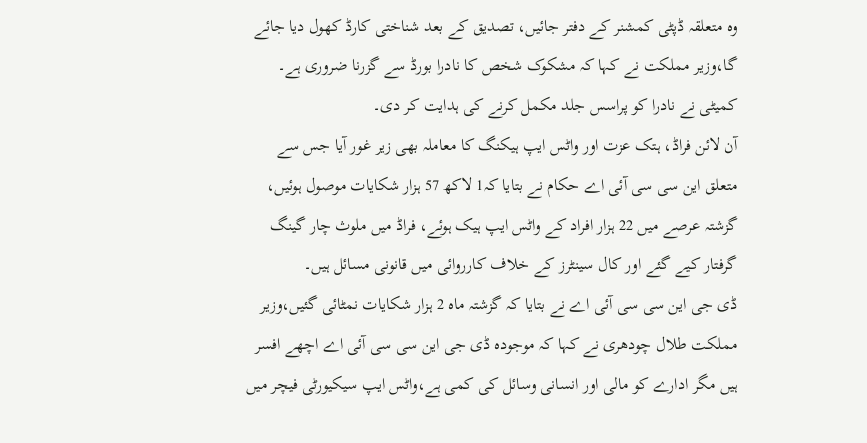وہ متعلقہ ڈپٹی کمشنر کے دفتر جائیں، تصدیق کے بعد شناختی کارڈ کھول دیا جائے گا،وزیر مملکت نے کہا کہ مشکوک شخص کا نادرا بورڈ سے گزرنا ضروری ہے۔ کمیٹی نے نادرا کو پراسس جلد مکمل کرنے کی ہدایت کر دی۔
آن لائن فراڈ، ہتک عزت اور واٹس ایپ ہیکنگ کا معاملہ بھی زیر غور آیا جس سے متعلق این سی سی آئی اے حکام نے بتایا کہ1 لاکھ 57 ہزار شکایات موصول ہوئیں، گزشتہ عرصے میں 22 ہزار افراد کے واٹس ایپ ہیک ہوئے، فراڈ میں ملوث چار گینگ گرفتار کیے گئے اور کال سینٹرز کے خلاف کارروائی میں قانونی مسائل ہیں۔
ڈی جی این سی سی آئی اے نے بتایا کہ گزشتہ ماہ 2 ہزار شکایات نمٹائی گئیں،وزیر مملکت طلال چودھری نے کہا کہ موجودہ ڈی جی این سی سی آئی اے اچھے افسر ہیں مگر ادارے کو مالی اور انسانی وسائل کی کمی ہے،واٹس ایپ سیکیورٹی فیچر میں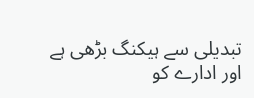تبدیلی سے ہیکنگ بڑھی ہے اور ادارے کو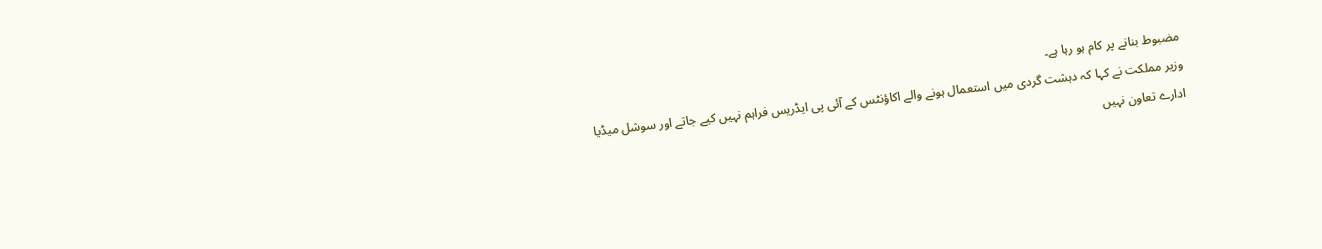مضبوط بنانے پر کام ہو رہا ہے۔
وزیر مملکت نے کہا کہ دہشت گردی میں استعمال ہونے والے اکاؤنٹس کے آئی پی ایڈریس فراہم نہیں کیے جاتے اور سوشل میڈیا ادارے تعاون نہیں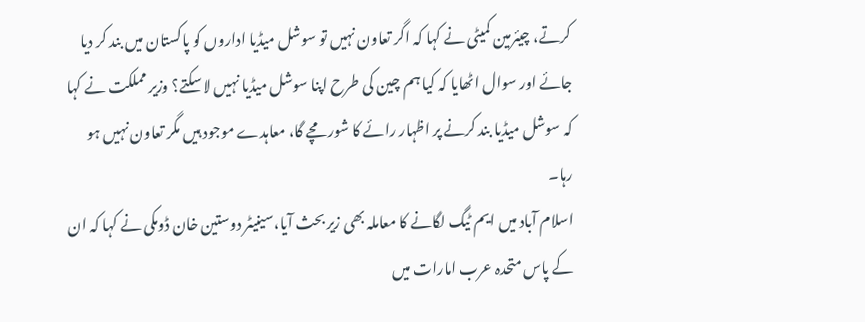کرتے، چیئرمین کمیٹی نے کہا کہ اگر تعاون نہیں تو سوشل میڈیا اداروں کو پاکستان میں بند کر دیا جائے اور سوال اٹھایا کہ کیا ہم چین کی طرح اپنا سوشل میڈیا نہیں لا سکتے؟ وزیر مملکت نے کہا کہ سوشل میڈیا بند کرنے پر اظہار رائے کا شور مچے گا، معاہدے موجود ہیں مگر تعاون نہیں ہو رہا۔
اسلام آباد میں ایم ٹیگ لگانے کا معاملہ بھی زیر بحث آیا،سینیٹر دوستین خان ڈومکی نے کہا کہ ان کے پاس متحدہ عرب امارات میں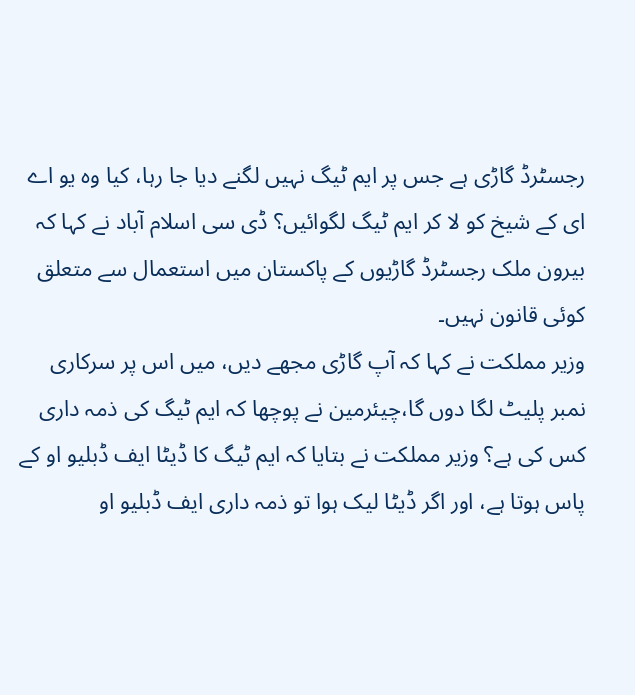رجسٹرڈ گاڑی ہے جس پر ایم ٹیگ نہیں لگنے دیا جا رہا، کیا وہ یو اے ای کے شیخ کو لا کر ایم ٹیگ لگوائیں؟ ڈی سی اسلام آباد نے کہا کہ بیرون ملک رجسٹرڈ گاڑیوں کے پاکستان میں استعمال سے متعلق کوئی قانون نہیں۔
وزیر مملکت نے کہا کہ آپ گاڑی مجھے دیں، میں اس پر سرکاری نمبر پلیٹ لگا دوں گا،چیئرمین نے پوچھا کہ ایم ٹیگ کی ذمہ داری کس کی ہے؟ وزیر مملکت نے بتایا کہ ایم ٹیگ کا ڈیٹا ایف ڈبلیو او کے پاس ہوتا ہے، اور اگر ڈیٹا لیک ہوا تو ذمہ داری ایف ڈبلیو او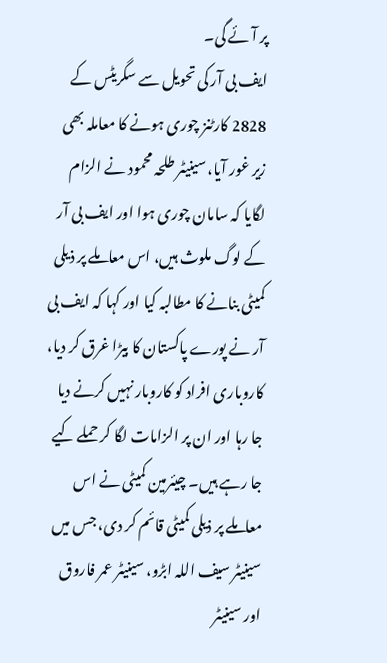پر آئے گی۔
ایف بی آر کی تحویل سے سگریٹس کے 2828 کارٹنز چوری ہونے کا معاملہ بھی زیر غور آیا، سینیٹر طلحہ محمود نے الزام لگایا کہ سامان چوری ہوا اور ایف بی آر کے لوگ ملوث ہیں، اس معاملے پر ذیلی کمیٹی بنانے کا مطالبہ کیا اور کہا کہ ایف بی آر نے پورے پاکستان کا بیڑا غرق کر دیا، کاروباری افراد کو کاروبار نہیں کرنے دیا جا رہا اور ان پر الزامات لگا کر حملے کیے جا رہے ہیں۔ چیئرمین کمیٹی نے اس معاملے پر ذیلی کمیٹی قائم کر دی، جس میں سینیٹر سیف اللہ ابڑو، سینیٹر عمر فاروق اور سینیٹر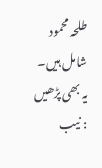طلحہ محمود شامل ہیں۔
یہ بھی پڑھیں : نیب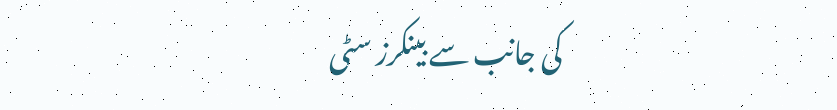کی جانب سے بینکرز سٹی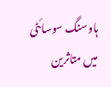ہاوسنگ سوسائٹی میں متاثرین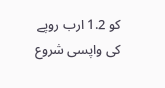کو 1.2 ارب روپے کی واپسی شروع